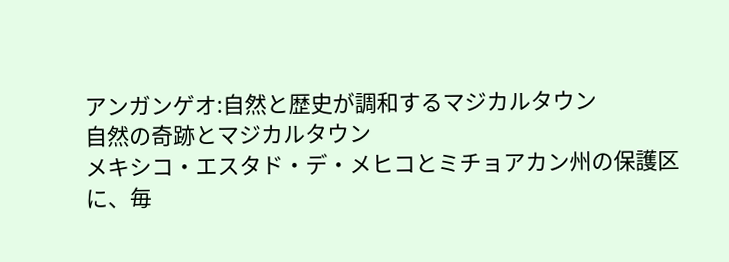アンガンゲオ:自然と歴史が調和するマジカルタウン
自然の奇跡とマジカルタウン
メキシコ・エスタド・デ・メヒコとミチョアカン州の保護区に、毎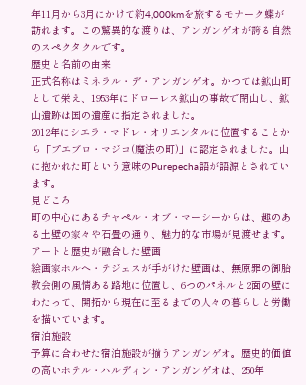年11月から3月にかけて約4,000kmを旅するモナーク蝶が訪れます。この驚異的な渡りは、アンガンゲオが誇る自然のスペクタクルです。
歴史と名前の由来
正式名称はミネラル・デ・アンガンゲオ。かつては鉱山町として栄え、1953年にドローレス鉱山の事故で閉山し、鉱山遺跡は国の遺産に指定されました。
2012年にシエラ・マドレ・オリエンタルに位置することから「プエブロ・マジコ(魔法の町)」に認定されました。山に抱かれた町という意味のPurepecha語が語源とされています。
見どころ
町の中心にあるチャペル・オブ・マーシーからは、趣のある土壁の家々や石畳の通り、魅力的な市場が見渡せます。
アートと歴史が融合した壁画
絵画家ホルヘ・テジェスが手がけた壁画は、無原罪の御胎教会側の風情ある路地に位置し、6つのパネルと2面の壁にわたって、開拓から現在に至るまでの人々の暮らしと労働を描いています。
宿泊施設
予算に合わせた宿泊施設が揃うアンガンゲオ。歴史的価値の高いホテル・ハルディン・アンガンゲオは、250年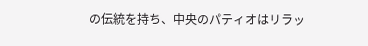の伝統を持ち、中央のパティオはリラッ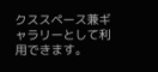クススペース兼ギャラリーとして利用できます。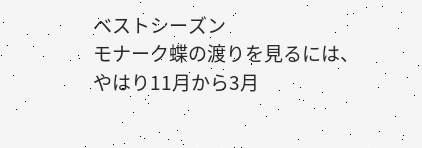ベストシーズン
モナーク蝶の渡りを見るには、やはり11月から3月